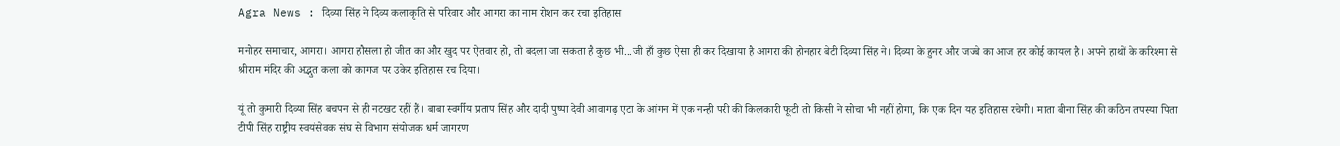Agra News : दिव्या सिंह ने दिव्य कलाकृति से परिवार और आगरा का नाम रोशन कर रचा इतिहास

मनोहर समाचार, आगरा। आगरा हौसला हो जीत का और खुद पर ऐतवार हो, तो बदला जा सकता है कुछ भी...जी हाँ कुछ ऐसा ही कर दिखाया है आगरा की होनहार बेटी दिव्या सिंह ने। दिव्या के हुनर और जज्बे का आज हर कोई कायल है। अपने हाथों के करिश्मा से श्रीराम मंदिर की अद्भुत कला को कागज पर उकेर इतिहास रच दिया।

यूं तो कुमारी दिव्या सिंह बचपन से ही नटखट रहीं हैं। बाबा स्वर्गीय प्रताप सिंह और दादी पुष्पा देवी आवागढ़ एटा के आंगन में एक नन्ही परी की किलकारी फूटी तो किसी ने सोचा भी नहीं होगा, कि एक दिन यह इतिहास रचेगी। माता बीना सिंह की कठिन तपस्या पिता टीपी सिंह राष्ट्रीय स्वयंसेवक संघ से विभाग संयोजक धर्म जागरण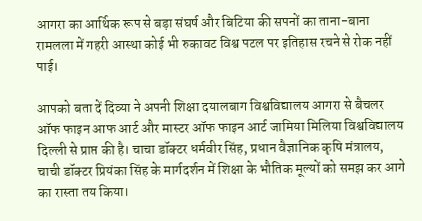आगरा का आर्थिक रूप से बड़ा संघर्ष और बिटिया की सपनों का ताना-बाना रामलला में गहरी आस्था कोई भी रुकावट विश्व पटल पर इतिहास रचने से रोक नहीं पाई।

आपको बता दें दिव्या ने अपनी शिक्षा दयालबाग विश्वविद्यालय आगरा से बैचलर ऑफ फाइन आफ आर्ट और मास्टर ऑफ फाइन आर्ट जामिया मिलिया विश्वविद्यालय दिल्ली से प्राप्त की है। चाचा डॉक्टर धर्मवीर सिंह, प्रधान वैज्ञानिक कृषि मंत्रालय, चाची डॉक्टर प्रियंका सिंह के मार्गदर्शन में शिक्षा के भौतिक मूल्यों को समझ कर आगे का रास्ता तय किया।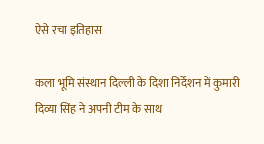ऐसे रचा इतिहास

कला भूमि संस्थान दिल्ली के दिशा निर्देशन में कुमारी दिव्या सिंह ने अपनी टीम के साथ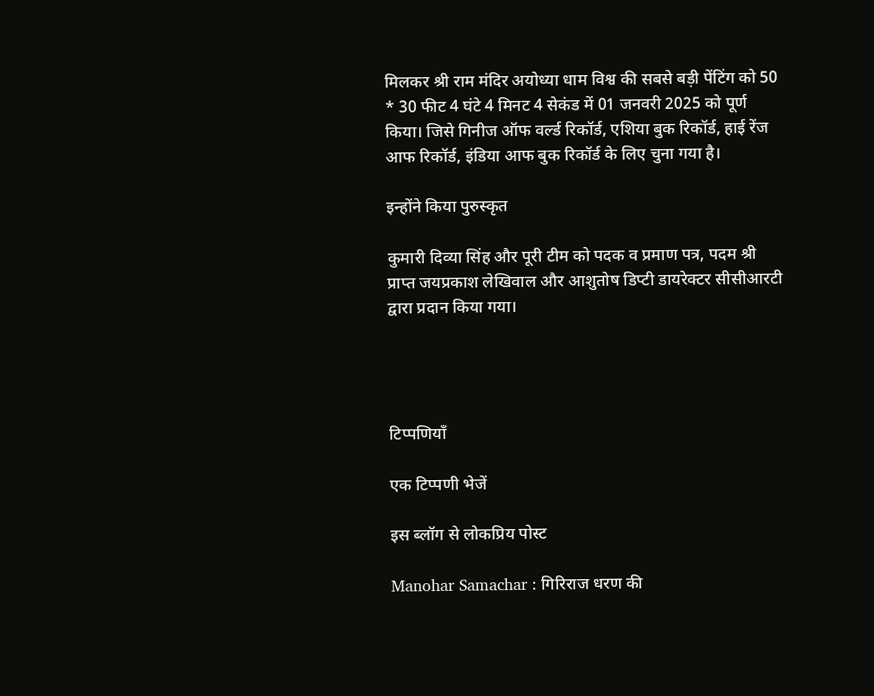मिलकर श्री राम मंदिर अयोध्या धाम विश्व की सबसे बड़ी पेंटिंग को 50 * 30 फीट 4 घंटे 4 मिनट 4 सेकंड में 01 जनवरी 2025 को पूर्ण किया। जिसे गिनीज ऑफ वर्ल्ड रिकॉर्ड, एशिया बुक रिकॉर्ड, हाई रेंज आफ रिकॉर्ड, इंडिया आफ बुक रिकॉर्ड के लिए चुना गया है।

इन्होंने किया पुरुस्कृत

कुमारी दिव्या सिंह और पूरी टीम को पदक व प्रमाण पत्र, पदम श्री प्राप्त जयप्रकाश लेखिवाल और आशुतोष डिप्टी डायरेक्टर सीसीआरटी द्वारा प्रदान किया गया।




टिप्पणियाँ

एक टिप्पणी भेजें

इस ब्लॉग से लोकप्रिय पोस्ट

Manohar Samachar : गिरिराज धरण की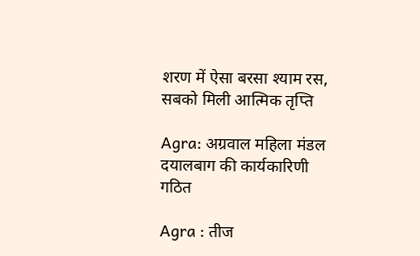शरण में ऐसा बरसा श्याम रस, सबको मिली आत्मिक तृप्ति

Agra: अग्रवाल महिला मंडल दयालबाग की कार्यकारिणी गठित

Agra : तीज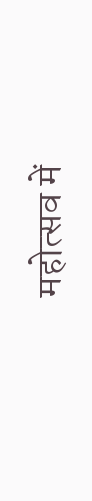महोत्सव में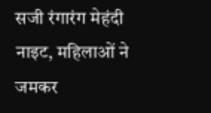सजी रंगारंग मेहंदी नाइट, महिलाओं ने जमकर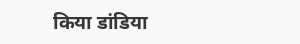किया डांडिया